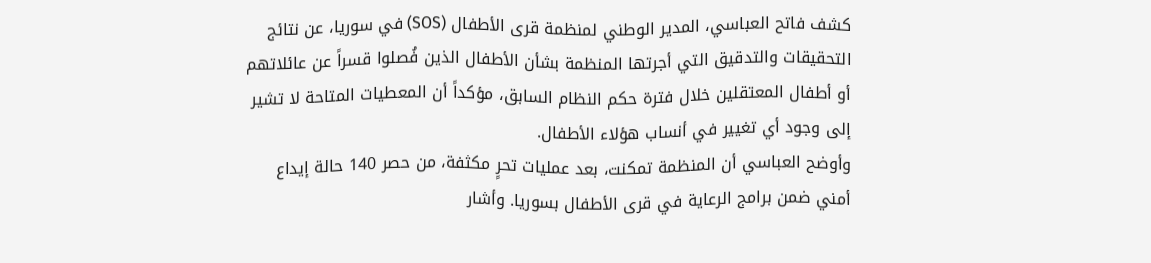كشف فاتح العباسي، المدير الوطني لمنظمة قرى الأطفال (SOS) في سوريا، عن نتائج التحقيقات والتدقيق التي أجرتها المنظمة بشأن الأطفال الذين فُصلوا قسراً عن عائلاتهم أو أطفال المعتقلين خلال فترة حكم النظام السابق، مؤكداً أن المعطيات المتاحة لا تشير إلى وجود أي تغيير في أنساب هؤلاء الأطفال.
وأوضح العباسي أن المنظمة تمكنت، بعد عمليات تحرٍ مكثفة، من حصر 140 حالة إيداع أمني ضمن برامج الرعاية في قرى الأطفال بسوريا. وأشار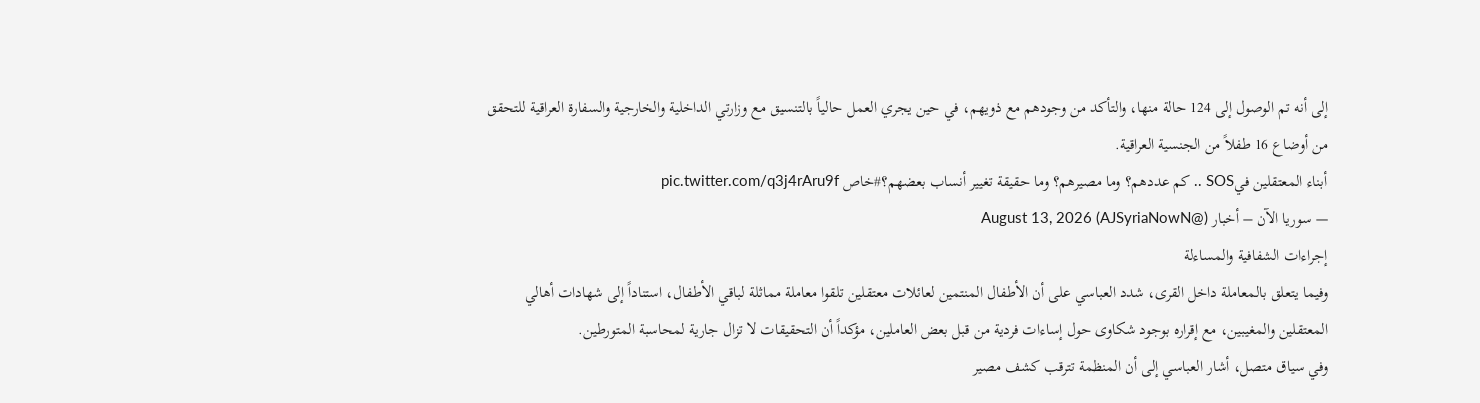إلى أنه تم الوصول إلى 124 حالة منها، والتأكد من وجودهم مع ذويهم، في حين يجري العمل حالياً بالتنسيق مع وزارتي الداخلية والخارجية والسفارة العراقية للتحقق من أوضاع 16 طفلاً من الجنسية العراقية.
أبناء المعتقلين فيSOS .. كم عددهم؟ وما مصيرهم؟ وما حقيقة تغيير أنساب بعضهم؟#خاص pic.twitter.com/q3j4rAru9f
— سوريا الآن – أخبار (@AJSyriaNowN) August 13, 2026
إجراءات الشفافية والمساءلة
وفيما يتعلق بالمعاملة داخل القرى، شدد العباسي على أن الأطفال المنتمين لعائلات معتقلين تلقوا معاملة مماثلة لباقي الأطفال، استناداً إلى شهادات أهالي المعتقلين والمغيبين، مع إقراره بوجود شكاوى حول إساءات فردية من قبل بعض العاملين، مؤكداً أن التحقيقات لا تزال جارية لمحاسبة المتورطين.
وفي سياق متصل، أشار العباسي إلى أن المنظمة تترقب كشف مصير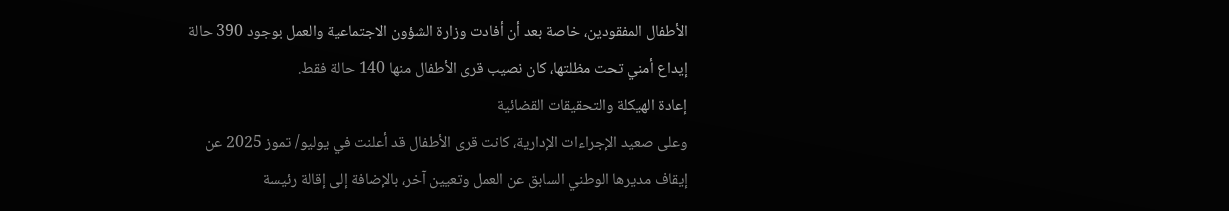الأطفال المفقودين، خاصة بعد أن أفادت وزارة الشؤون الاجتماعية والعمل بوجود 390 حالة إيداع أمني تحت مظلتها، كان نصيب قرى الأطفال منها 140 حالة فقط.
إعادة الهيكلة والتحقيقات القضائية
وعلى صعيد الإجراءات الإدارية، كانت قرى الأطفال قد أعلنت في يوليو/ تموز 2025 عن إيقاف مديرها الوطني السابق عن العمل وتعيين آخر، بالإضافة إلى إقالة رئيسة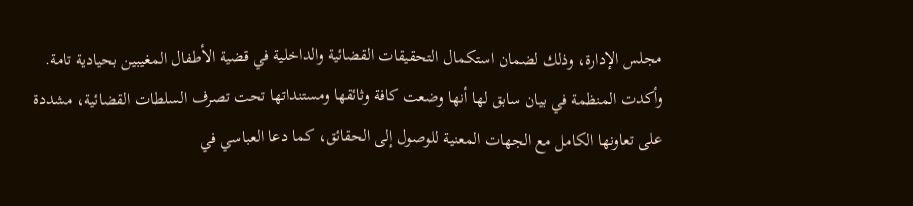مجلس الإدارة، وذلك لضمان استكمال التحقيقات القضائية والداخلية في قضية الأطفال المغيبين بحيادية تامة.
وأكدت المنظمة في بيان سابق لها أنها وضعت كافة وثائقها ومستنداتها تحت تصرف السلطات القضائية، مشددة على تعاونها الكامل مع الجهات المعنية للوصول إلى الحقائق، كما دعا العباسي في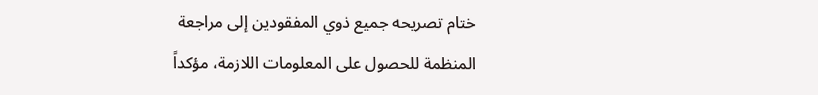ختام تصريحه جميع ذوي المفقودين إلى مراجعة المنظمة للحصول على المعلومات اللازمة، مؤكداً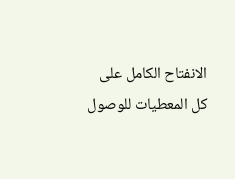الانفتاح الكامل على كل المعطيات للوصول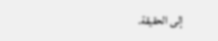إلى الحقيقة.